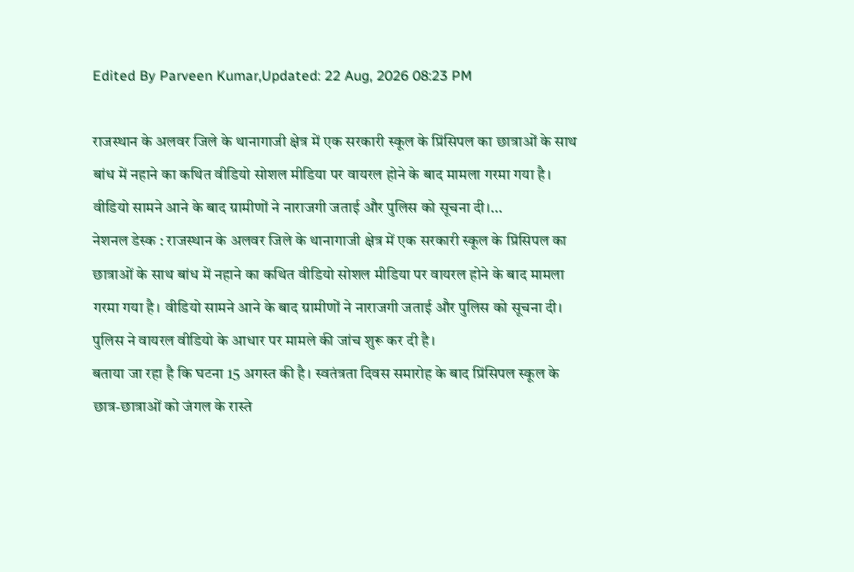Edited By Parveen Kumar,Updated: 22 Aug, 2026 08:23 PM

राजस्थान के अलवर जिले के थानागाजी क्षेत्र में एक सरकारी स्कूल के प्रिंसिपल का छात्राओं के साथ बांध में नहाने का कथित वीडियो सोशल मीडिया पर वायरल होने के बाद मामला गरमा गया है। वीडियो सामने आने के बाद ग्रामीणों ने नाराजगी जताई और पुलिस को सूचना दी।...
नेशनल डेस्क : राजस्थान के अलवर जिले के थानागाजी क्षेत्र में एक सरकारी स्कूल के प्रिंसिपल का छात्राओं के साथ बांध में नहाने का कथित वीडियो सोशल मीडिया पर वायरल होने के बाद मामला गरमा गया है। वीडियो सामने आने के बाद ग्रामीणों ने नाराजगी जताई और पुलिस को सूचना दी। पुलिस ने वायरल वीडियो के आधार पर मामले की जांच शुरू कर दी है।
बताया जा रहा है कि घटना 15 अगस्त की है। स्वतंत्रता दिवस समारोह के बाद प्रिंसिपल स्कूल के छात्र-छात्राओं को जंगल के रास्ते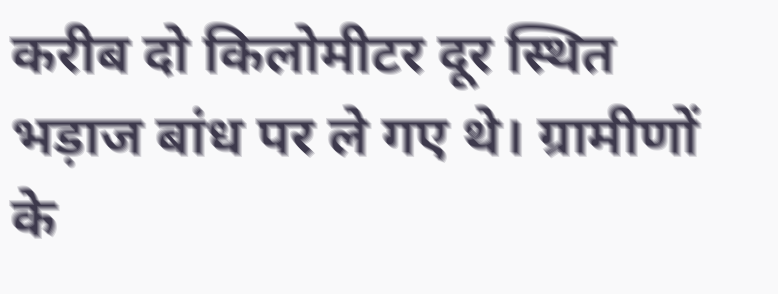करीब दो किलोमीटर दूर स्थित भड़ाज बांध पर ले गए थे। ग्रामीणों के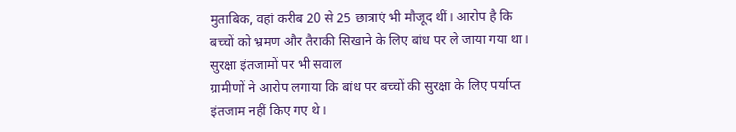मुताबिक, वहां करीब 20 से 25 छात्राएं भी मौजूद थीं। आरोप है कि बच्चों को भ्रमण और तैराकी सिखाने के लिए बांध पर ले जाया गया था।
सुरक्षा इंतजामों पर भी सवाल
ग्रामीणों ने आरोप लगाया कि बांध पर बच्चों की सुरक्षा के लिए पर्याप्त इंतजाम नहीं किए गए थे।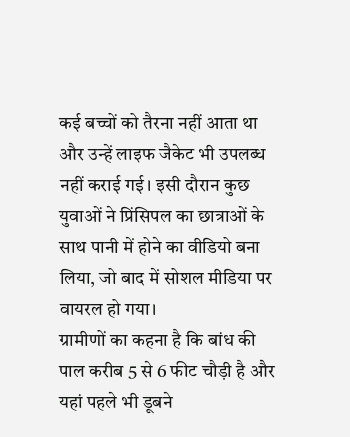कई बच्चों को तैरना नहीं आता था और उन्हें लाइफ जैकेट भी उपलब्ध नहीं कराई गई। इसी दौरान कुछ युवाओं ने प्रिंसिपल का छात्राओं के साथ पानी में होने का वीडियो बना लिया, जो बाद में सोशल मीडिया पर वायरल हो गया।
ग्रामीणों का कहना है कि बांध की पाल करीब 5 से 6 फीट चौड़ी है और यहां पहले भी डूबने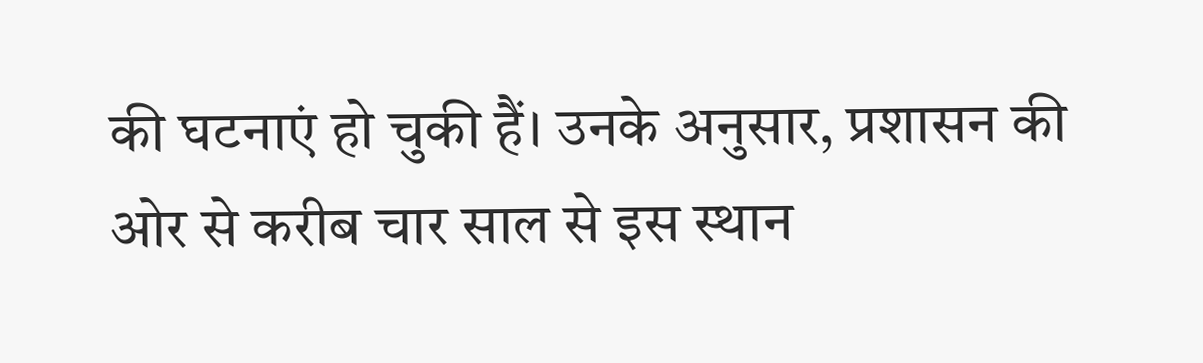की घटनाएं हो चुकी हैं। उनके अनुसार, प्रशासन की ओर से करीब चार साल से इस स्थान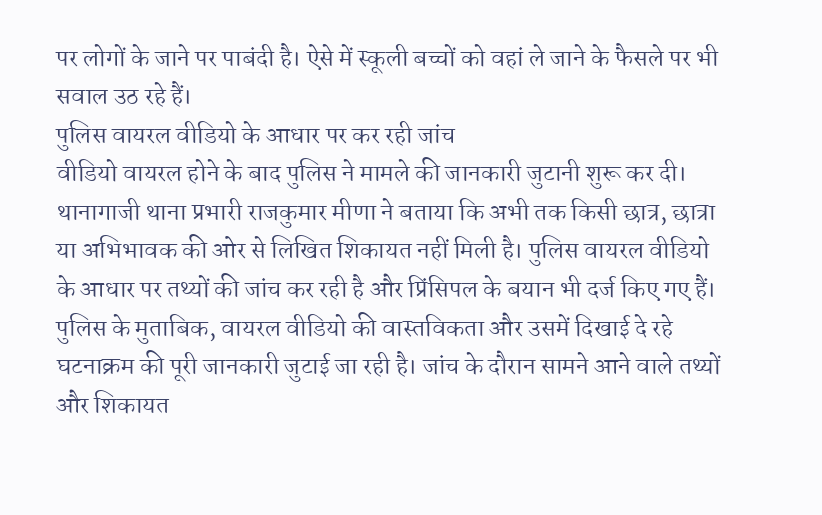पर लोगों के जाने पर पाबंदी है। ऐसे में स्कूली बच्चों को वहां ले जाने के फैसले पर भी सवाल उठ रहे हैं।
पुलिस वायरल वीडियो के आधार पर कर रही जांच
वीडियो वायरल होने के बाद पुलिस ने मामले की जानकारी जुटानी शुरू कर दी। थानागाजी थाना प्रभारी राजकुमार मीणा ने बताया कि अभी तक किसी छात्र, छात्रा या अभिभावक की ओर से लिखित शिकायत नहीं मिली है। पुलिस वायरल वीडियो के आधार पर तथ्यों की जांच कर रही है और प्रिंसिपल के बयान भी दर्ज किए गए हैं।
पुलिस के मुताबिक, वायरल वीडियो की वास्तविकता और उसमें दिखाई दे रहे घटनाक्रम की पूरी जानकारी जुटाई जा रही है। जांच के दौरान सामने आने वाले तथ्यों और शिकायत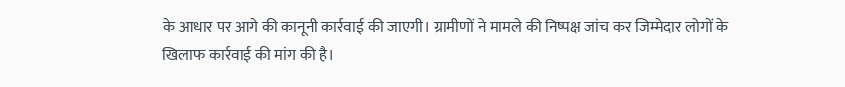के आधार पर आगे की कानूनी कार्रवाई की जाएगी। ग्रामीणों ने मामले की निष्पक्ष जांच कर जिम्मेदार लोगों के खिलाफ कार्रवाई की मांग की है।